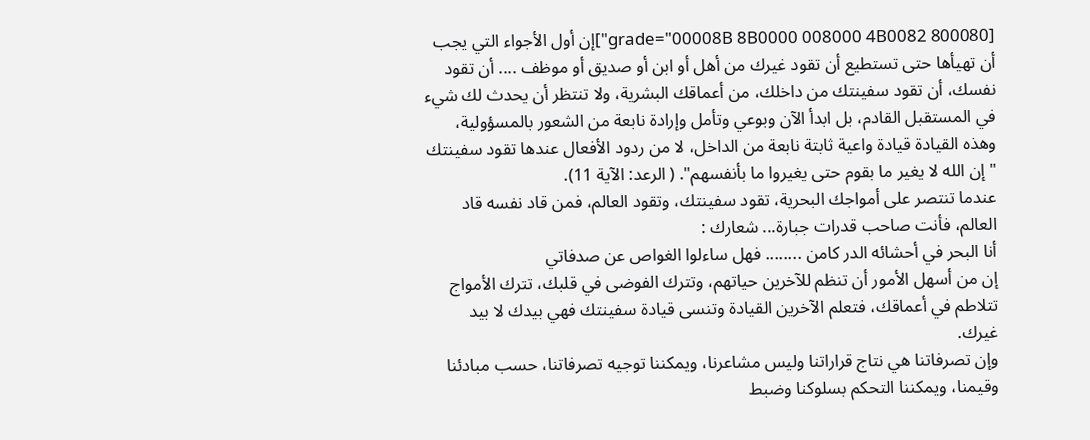[grade="00008B 8B0000 008000 4B0082 800080"]إن أول الأجواء التي يجب أن تهيأها حتى تستطيع أن تقود غيرك من أهل أو ابن أو صديق أو موظف .... أن تقود نفسك، أن تقود سفينتك من داخلك، من أعماقك البشرية، ولا تنتظر أن يحدث لك شيء في المستقبل القادم، بل ابدأ الآن وبوعي وتأمل وإرادة نابعة من الشعور بالمسؤولية، وهذه القيادة قيادة واعية ثابتة نابعة من الداخل، لا من ردود الأفعال عندها تقود سفينتك " إن الله لا يغير ما بقوم حتى يغيروا ما بأنفسهم". ( الرعد: الآية 11).
عندما تنتصر على أمواجك البحرية، تقود سفينتك، وتقود العالم، فمن قاد نفسه قاد العالم، فأنت صاحب قدرات جبارة... شعارك :
أنا البحر في أحشائه الدر كامن ........ فهل ساءلوا الغواص عن صدفاتي
إن من أسهل الأمور أن تنظم للآخرين حياتهم، وتترك الفوضى في قلبك، تترك الأمواج تتلاطم في أعماقك، فتعلم الآخرين القيادة وتنسى قيادة سفينتك فهي بيدك لا بيد غيرك.
وإن تصرفاتنا هي نتاج قراراتنا وليس مشاعرنا، ويمكننا توجيه تصرفاتنا، حسب مبادئنا وقيمنا، ويمكننا التحكم بسلوكنا وضبط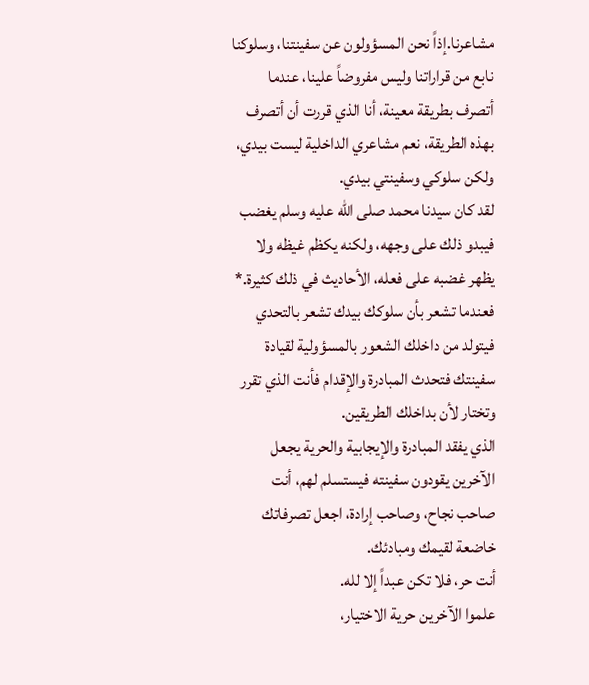مشاعرنا.إذاً نحن المسؤولون عن سفينتنا، وسلوكنا نابع من قراراتنا وليس مفروضاً علينا، عندما أتصرف بطريقة معينة، أنا الذي قررت أن أتصرف بهذه الطريقة، نعم مشاعري الداخلية ليست بيدي، ولكن سلوكي وسفينتي بيدي.
لقد كان سيدنا محمد صلى الله عليه وسلم يغضب فيبدو ذلك على وجهه، ولكنه يكظم غيظه ولا يظهر غضبه على فعله، الأحاديث في ذلك كثيرة.*
فعندما تشعر بأن سلوكك بيدك تشعر بالتحدي فيتولد من داخلك الشعور بالمسؤولية لقيادة سفينتك فتحدث المبادرة والإقدام فأنت الذي تقرر وتختار لأن بداخلك الطريقين.
الذي يفقد المبادرة والإيجابية والحرية يجعل الآخرين يقودون سفينته فيستسلم لهم، أنت صاحب نجاح، وصاحب إرادة، اجعل تصرفاتك خاضعة لقيمك ومبادئك.
أنت حر، فلا تكن عبداً إلا لله.
علموا الآخرين حرية الاختيار،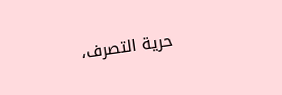حرية التصرف،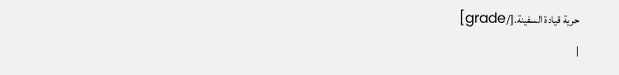حرية قيادة السفينة.[/grade]
|